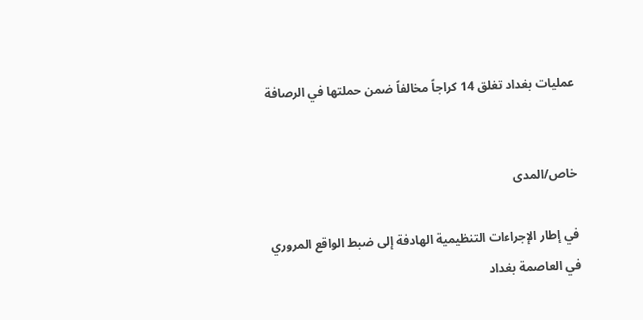عمليات بغداد تغلق 14 كراجاً مخالفاً ضمن حملتها في الرصافة


خاص/المدى

في إطار الإجراءات التنظيمية الهادفة إلى ضبط الواقع المروري في العاصمة بغداد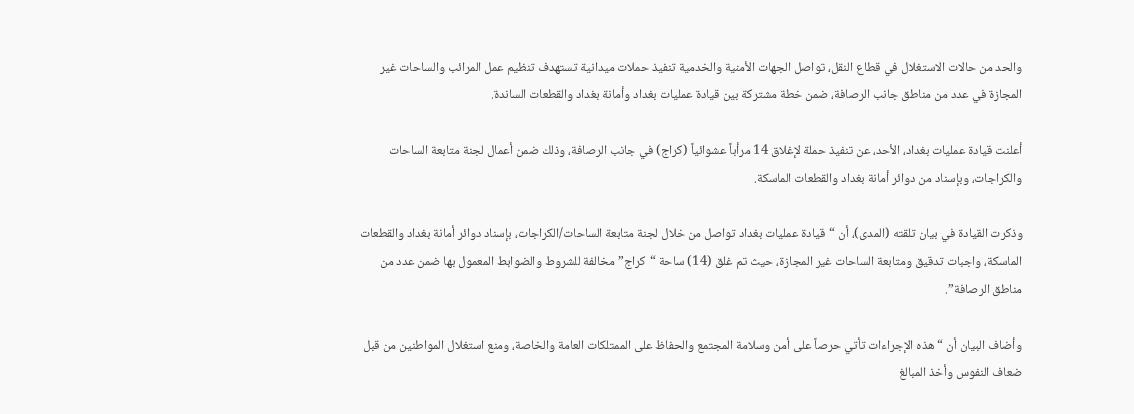والحد من حالات الاستغلال في قطاع النقل، تواصل الجهات الأمنية والخدمية تنفيذ حملات ميدانية تستهدف تنظيم عمل المرائب والساحات غير المجازة في عدد من مناطق جانب الرصافة، ضمن خطة مشتركة بين قيادة عمليات بغداد وأمانة بغداد والقطعات الساندة.

أعلنت قيادة عمليات بغداد، الأحد، عن تنفيذ حملة لإغلاق 14 مرأباً عشوائياً (كراج) في جانب الرصافة، وذلك ضمن أعمال لجنة متابعة الساحات والكراجات، وبإسناد من دوائر أمانة بغداد والقطعات الماسكة.

وذكرت القيادة في بيان تلقته (المدى)، أن “قيادة عمليات بغداد تواصل من خلال لجنة متابعة الساحات/الكراجات، بإسناد دوائر أمانة بغداد والقطعات الماسكة، واجبات تدقيق ومتابعة الساحات غير المجازة، حيث تم غلق (14) ساحة “كراج” مخالفة للشروط والضوابط المعمول بها ضمن عدد من مناطق الرصافة”.

وأضاف البيان أن “هذه الإجراءات تأتي حرصاً على أمن وسلامة المجتمع والحفاظ على الممتلكات العامة والخاصة، ومنع استغلال المواطنين من قبل ضعاف النفوس وأخذ المبالغ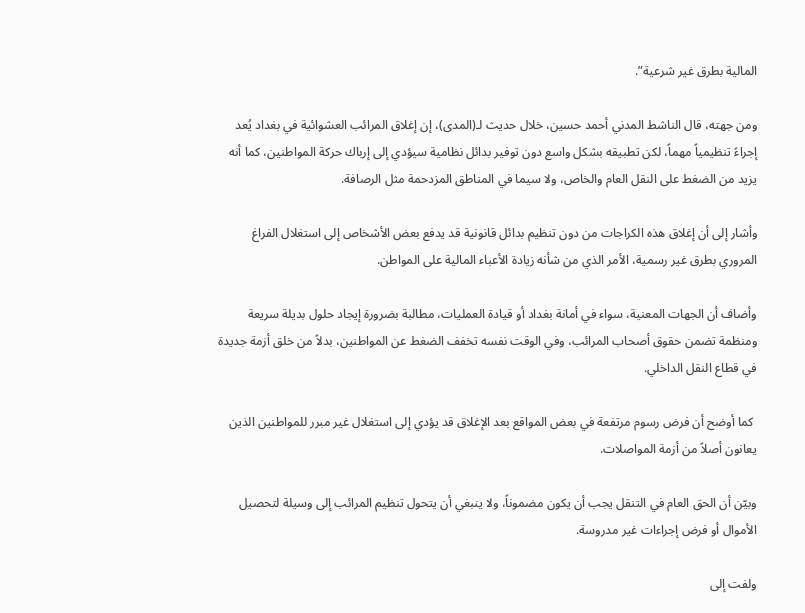المالية بطرق غير شرعية”.

ومن جهته، قال الناشط المدني أحمد حسين، خلال حديث لـ(المدى)، إن إغلاق المرائب العشوائية في بغداد يُعد إجراءً تنظيمياً مهماً، لكن تطبيقه بشكل واسع دون توفير بدائل نظامية سيؤدي إلى إرباك حركة المواطنين، كما أنه يزيد من الضغط على النقل العام والخاص، ولا سيما في المناطق المزدحمة مثل الرصافة.

وأشار إلى أن إغلاق هذه الكراجات من دون تنظيم بدائل قانونية قد يدفع بعض الأشخاص إلى استغلال الفراغ المروري بطرق غير رسمية، الأمر الذي من شأنه زيادة الأعباء المالية على المواطن.

وأضاف أن الجهات المعنية، سواء في أمانة بغداد أو قيادة العمليات، مطالبة بضرورة إيجاد حلول بديلة سريعة ومنظمة تضمن حقوق أصحاب المرائب، وفي الوقت نفسه تخفف الضغط عن المواطنين، بدلاً من خلق أزمة جديدة في قطاع النقل الداخلي.

 كما أوضح أن فرض رسوم مرتفعة في بعض المواقع بعد الإغلاق قد يؤدي إلى استغلال غير مبرر للمواطنين الذين يعانون أصلاً من أزمة المواصلات.

وبيّن أن الحق العام في التنقل يجب أن يكون مضموناً، ولا ينبغي أن يتحول تنظيم المرائب إلى وسيلة لتحصيل الأموال أو فرض إجراءات غير مدروسة.

ولفت إلى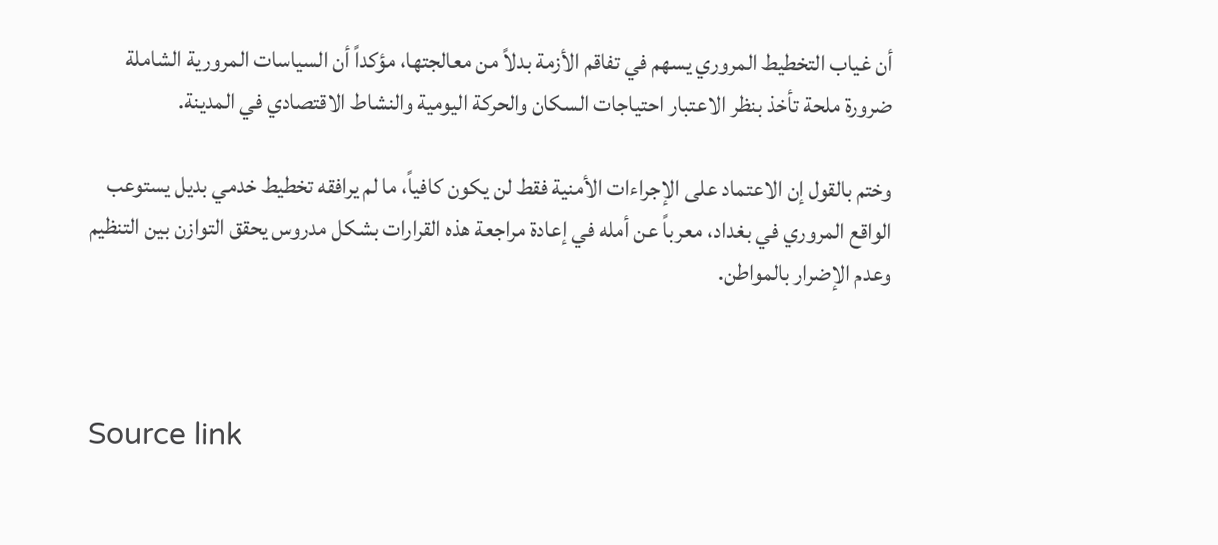أن غياب التخطيط المروري يسهم في تفاقم الأزمة بدلاً من معالجتها، مؤكداً أن السياسات المرورية الشاملة ضرورة ملحة تأخذ بنظر الاعتبار احتياجات السكان والحركة اليومية والنشاط الاقتصادي في المدينة.

وختم بالقول إن الاعتماد على الإجراءات الأمنية فقط لن يكون كافياً، ما لم يرافقه تخطيط خدمي بديل يستوعب الواقع المروري في بغداد، معرباً عن أمله في إعادة مراجعة هذه القرارات بشكل مدروس يحقق التوازن بين التنظيم وعدم الإضرار بالمواطن.



Source link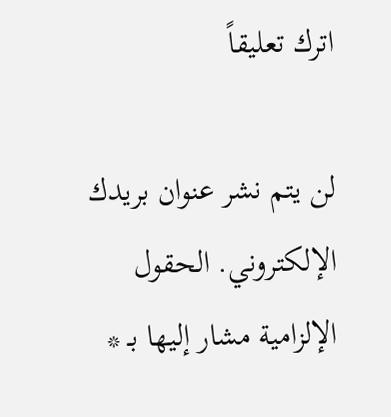اترك تعليقاً

لن يتم نشر عنوان بريدك الإلكتروني. الحقول الإلزامية مشار إليها بـ *